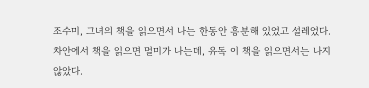조수미, 그녀의 책을 읽으면서 나는 한동안 흥분해 있었고 설레었다.
차안에서 책을 읽으면 멀미가 나는데, 유독 이 책을 읽으면서는 나지 않았다.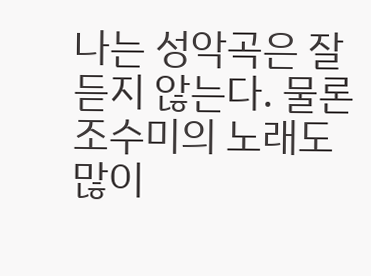나는 성악곡은 잘 듣지 않는다. 물론 조수미의 노래도 많이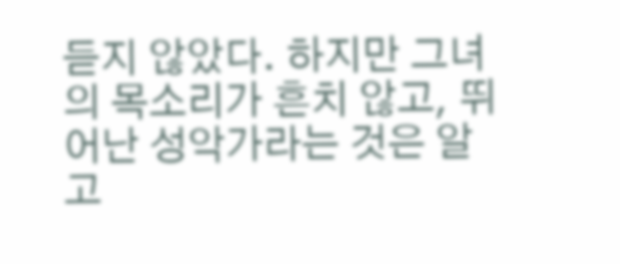듣지 않았다. 하지만 그녀의 목소리가 흔치 않고, 뛰어난 성악가라는 것은 알고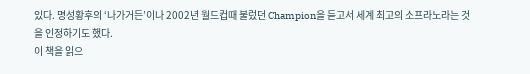있다. 명성황후의 ‘나가거든’이나 2002년 월드컵때 불렀던 Champion을 듣고서 세계 최고의 소프라노라는 것을 인정하기도 했다.
이 책을 읽으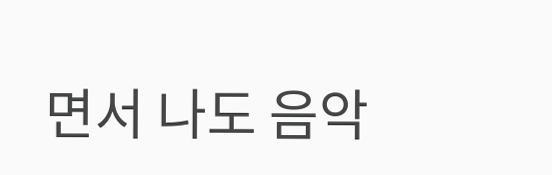면서 나도 음악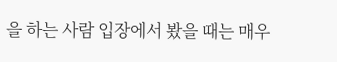을 하는 사람 입장에서 봤을 때는 매우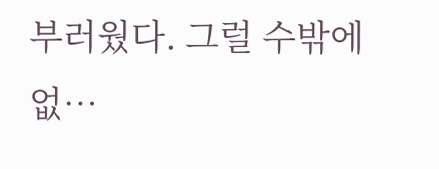부러웠다. 그럴 수밖에 없…